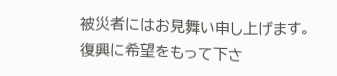被災者にはお見舞い申し上げます。
復興に希望をもって下さ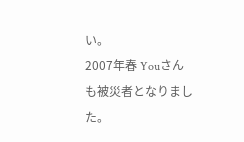い。
2007年春 Youさんも被災者となりました。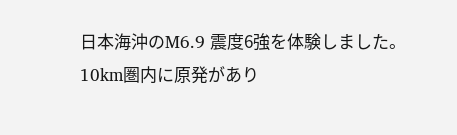日本海沖のM6.9 震度6強を体験しました。
10km圏内に原発があり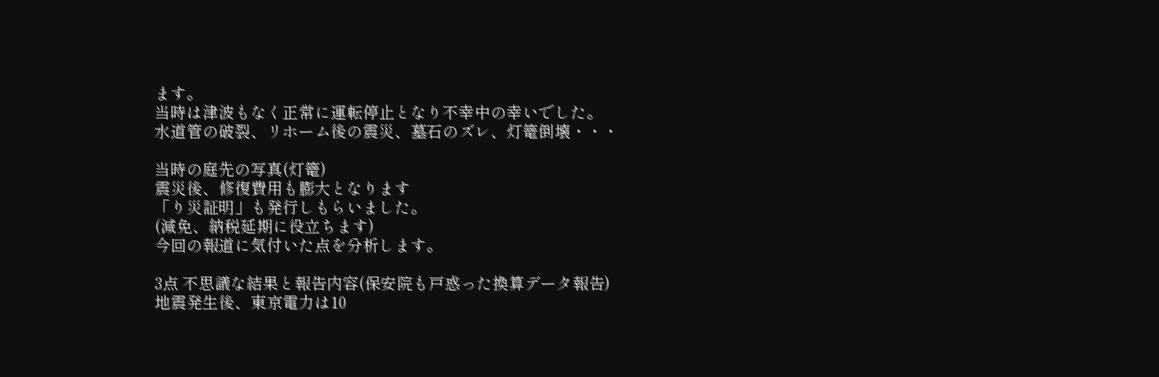ます。
当時は津波もなく正常に運転停止となり不幸中の幸いでした。
水道管の破裂、リホーム後の震災、墓石のズレ、灯篭倒壊・・・

当時の庭先の写真(灯篭)
震災後、修復費用も膨大となります
「り災証明」も発行しもらいました。
(減免、納税延期に役立ちます)
今回の報道に気付いた点を分析します。

3点 不思議な結果と報告内容(保安院も戸惑った換算データ報告)
地震発生後、東京電力は10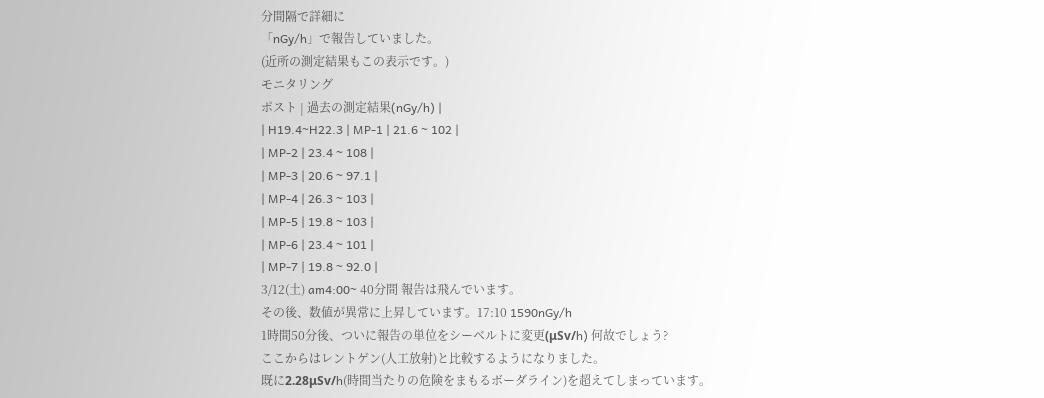分間隔で詳細に
「nGy/h」で報告していました。
(近所の測定結果もこの表示です。)
モニタリング
ポスト | 過去の測定結果(nGy/h) |
| H19.4~H22.3 | MP-1 | 21.6 ~ 102 |
| MP-2 | 23.4 ~ 108 |
| MP-3 | 20.6 ~ 97.1 |
| MP-4 | 26.3 ~ 103 |
| MP-5 | 19.8 ~ 103 |
| MP-6 | 23.4 ~ 101 |
| MP-7 | 19.8 ~ 92.0 |
3/12(土) am4:00~ 40分間 報告は飛んでいます。
その後、数値が異常に上昇しています。17:10 1590nGy/h
1時間50分後、ついに報告の単位をシーベルトに変更(μSv/h) 何故でしょう?
ここからはレントゲン(人工放射)と比較するようになりました。
既に2.28μSv/h(時間当たりの危険をまもるボーダライン)を超えてしまっています。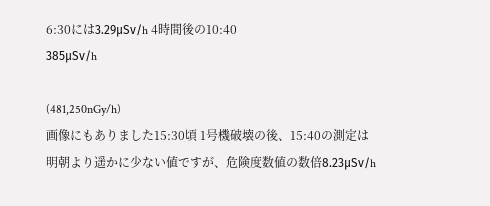6:30には3.29μSv/h 4時間後の10:40
385μSv/h

(481,250nGy/h)
画像にもありました15:30頃 1号機破壊の後、15:40の測定は
明朝より遥かに少ない値ですが、危険度数値の数倍8.23μSv/h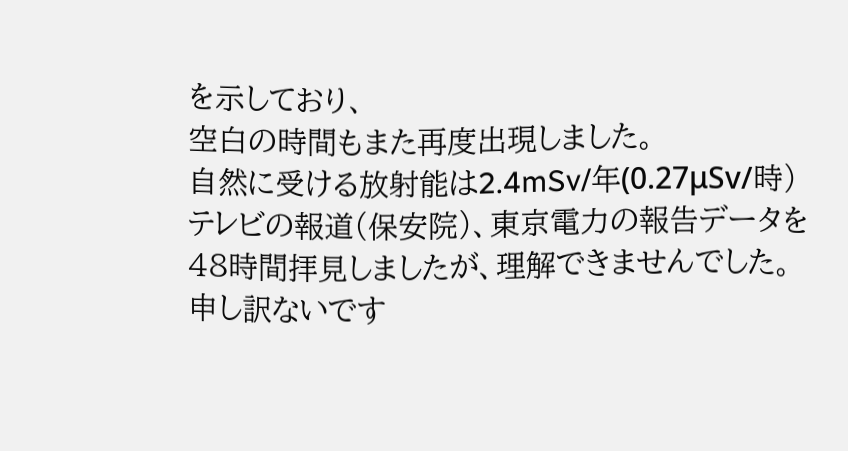を示しており、
空白の時間もまた再度出現しました。
自然に受ける放射能は2.4mSv/年(0.27μSv/時)
テレビの報道(保安院)、東京電力の報告データを
48時間拝見しましたが、理解できませんでした。
申し訳ないです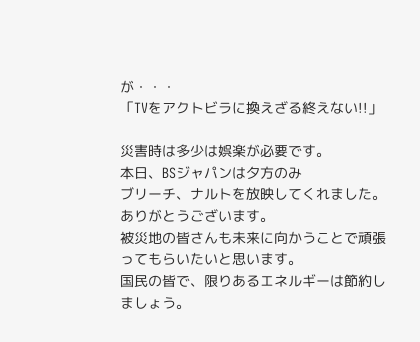が・・・
「TVをアクトビラに換えざる終えない!!」

災害時は多少は娯楽が必要です。
本日、BSジャパンは夕方のみ
ブリーチ、ナルトを放映してくれました。
ありがとうございます。
被災地の皆さんも未来に向かうことで頑張ってもらいたいと思います。
国民の皆で、限りあるエネルギーは節約しましょう。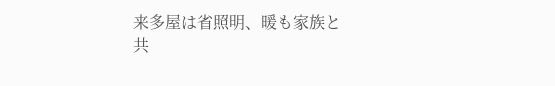来多屋は省照明、暖も家族と
共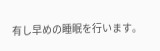有し早めの睡眠を行います。